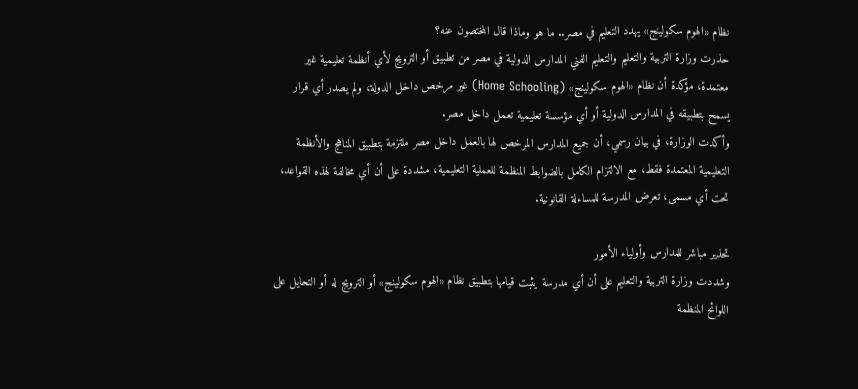نظام «الهوم سكولينج» يهدد التعليم في مصر.. ما هو وماذا قال المختصون عنه؟
حذرت وزارة التربية والتعليم والتعليم الفني المدارس الدولية في مصر من تطبيق أو الترويج لأي أنظمة تعليمية غير معتمدة، مؤكدة أن نظام «الهوم سكولينج» (Home Schooling) غير مرخص داخل الدولة، ولم يصدر أي قرار يسمح بتطبيقه في المدارس الدولية أو أي مؤسسة تعليمية تعمل داخل مصر.
وأكدت الوزارة، في بيان رسمي، أن جميع المدارس المرخص لها بالعمل داخل مصر ملتزمة بتطبيق المناهج والأنظمة التعليمية المعتمدة فقط، مع الالتزام الكامل بالضوابط المنظمة للعملية التعليمية، مشددة على أن أي مخالفة لهذه القواعد، تحت أي مسمى، تعرض المدرسة للمساءلة القانونية.

تحذير مباشر للمدارس وأولياء الأمور
وشددت وزارة التربية والتعليم على أن أي مدرسة يثبت قيامها بتطبيق نظام «الهوم سكولينج» أو الترويج له أو التحايل على اللوائح المنظمة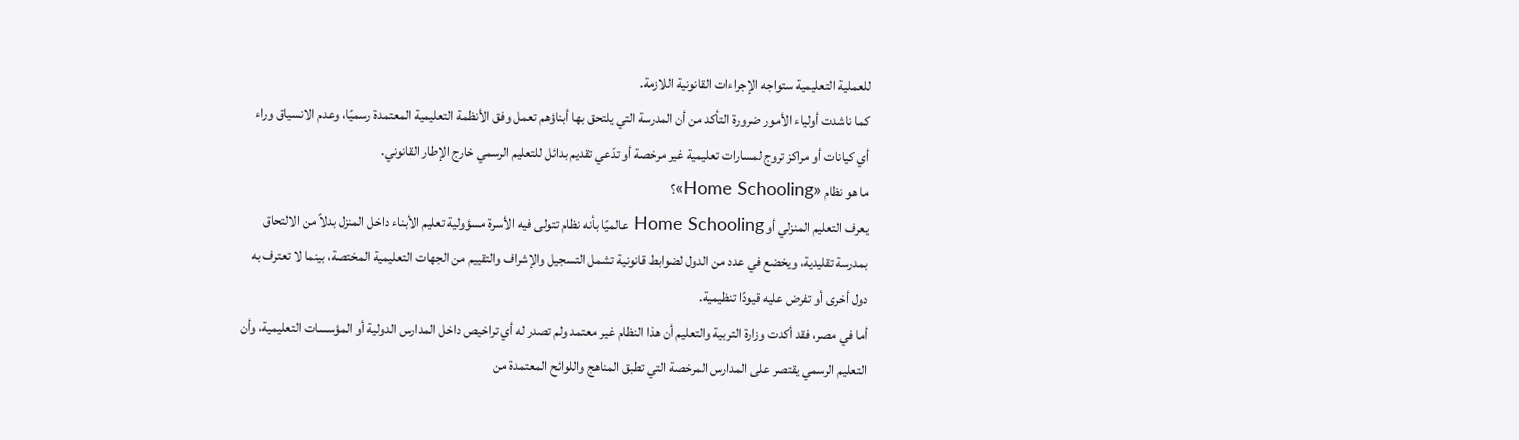للعملية التعليمية ستواجه الإجراءات القانونية اللازمة.
كما ناشدت أولياء الأمور ضرورة التأكد من أن المدرسة التي يلتحق بها أبناؤهم تعمل وفق الأنظمة التعليمية المعتمدة رسميًا، وعدم الانسياق وراء أي كيانات أو مراكز تروج لمسارات تعليمية غير مرخصة أو تدّعي تقديم بدائل للتعليم الرسمي خارج الإطار القانوني.
ما هو نظام «Home Schooling»؟
يعرف التعليم المنزلي أو Home Schooling عالميًا بأنه نظام تتولى فيه الأسرة مسؤولية تعليم الأبناء داخل المنزل بدلاً من الالتحاق بمدرسة تقليدية، ويخضع في عدد من الدول لضوابط قانونية تشمل التسجيل والإشراف والتقييم من الجهات التعليمية المختصة، بينما لا تعترف به دول أخرى أو تفرض عليه قيودًا تنظيمية.
أما في مصر، فقد أكدت وزارة التربية والتعليم أن هذا النظام غير معتمد ولم تصدر له أي تراخيص داخل المدارس الدولية أو المؤسسات التعليمية، وأن التعليم الرسمي يقتصر على المدارس المرخصة التي تطبق المناهج واللوائح المعتمدة من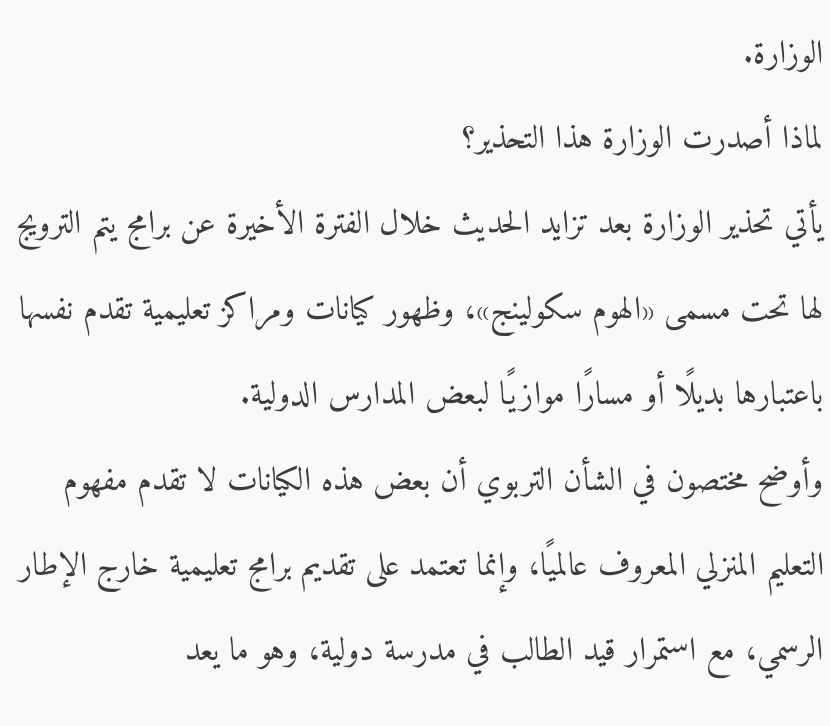الوزارة.
لماذا أصدرت الوزارة هذا التحذير؟
يأتي تحذير الوزارة بعد تزايد الحديث خلال الفترة الأخيرة عن برامج يتم الترويج لها تحت مسمى «الهوم سكولينج»، وظهور كيانات ومراكز تعليمية تقدم نفسها باعتبارها بديلًا أو مسارًا موازيًا لبعض المدارس الدولية.
وأوضح مختصون في الشأن التربوي أن بعض هذه الكيانات لا تقدم مفهوم التعليم المنزلي المعروف عالميًا، وإنما تعتمد على تقديم برامج تعليمية خارج الإطار الرسمي، مع استمرار قيد الطالب في مدرسة دولية، وهو ما يعد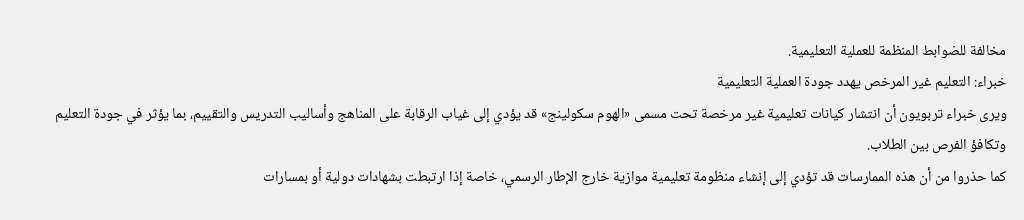مخالفة للضوابط المنظمة للعملية التعليمية.
خبراء: التعليم غير المرخص يهدد جودة العملية التعليمية
ويرى خبراء تربويون أن انتشار كيانات تعليمية غير مرخصة تحت مسمى «الهوم سكولينج» قد يؤدي إلى غياب الرقابة على المناهج وأساليب التدريس والتقييم، بما يؤثر في جودة التعليم وتكافؤ الفرص بين الطلاب.
كما حذروا من أن هذه الممارسات قد تؤدي إلى إنشاء منظومة تعليمية موازية خارج الإطار الرسمي، خاصة إذا ارتبطت بشهادات دولية أو بمسارات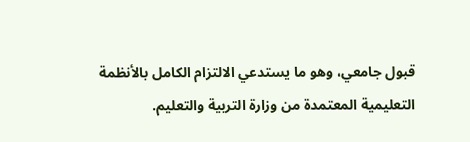قبول جامعي، وهو ما يستدعي الالتزام الكامل بالأنظمة التعليمية المعتمدة من وزارة التربية والتعليم.